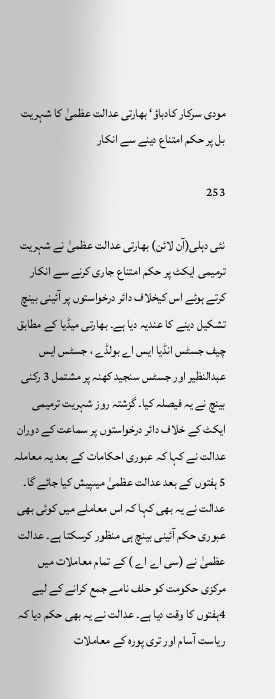مودی سرکار کادباؤ‘ بھارتی عدالت عظمیٰ کا شہریت بل پر حکم امتناع دینے سے انکار

253

نئی دہلی(آن لائن) بھارتی عدالت عظمیٰ نے شہریت ترمیمی ایکٹ پر حکم امتناع جاری کرنے سے انکار کرتے ہوئے اس کیخلاف دائر درخواستوں پر آئینی بینچ تشکیل دینے کا عندیہ دیا ہے۔ بھارتی میڈیا کے مطابق چیف جسٹس انڈیا ایس اے بولڈے ، جسٹس ایس عبدالنظیر اور جسٹس سنجید کھنہ پر مشتمل 3 رکنی بینچ نے یہ فیصلہ کیا۔ گزشتہ روز شہریت ترمیمی ایکٹ کے خلاف دائر درخواستوں پر سماعت کے دوران عدالت نے کہا کہ عبوری احکامات کے بعد یہ معاملہ 5 ہفتوں کے بعد عدالت عظمیٰ میںپیش کیا جائے گا۔ عدالت نے یہ بھی کہا کہ اس معاملے میں کوئی بھی عبوری حکم آئینی بینچ ہی منظور کرسکتا ہے۔ عدالت عظمیٰ نے (سی اے اے ) کے تمام معاملات میں مرکزی حکومت کو حلف نامے جمع کرانے کے لیے 4ہفتوں کا وقت دیا ہے۔ عدالت نے یہ بھی حکم دیا کہ ریاست آسام اور تری پورہ کے معاملات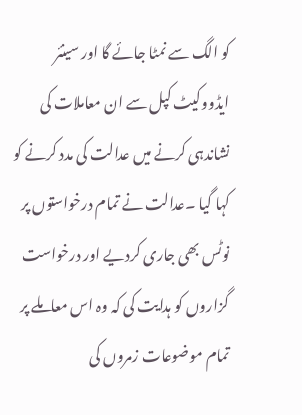کو الگ سے نمٹا جائے گا اور سینئر ایڈووکیٹ کپل سے ان معاملات کی نشاندہی کرنے میں عدالت کی مدد کرنے کو کہا گیا ۔عدالت نے تمام درخواستوں پر نوٹس بھی جاری کردیے اور درخواست گزاروں کو ہدایت کی کہ وہ اس معاملے پر تمام موضوعات زمروں کی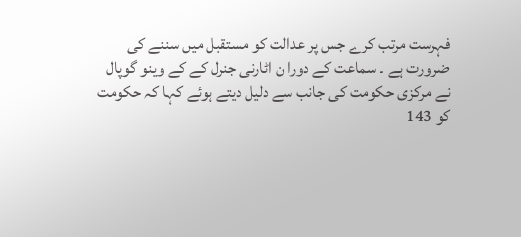فہرست مرتب کرے جس پر عدالت کو مستقبل میں سننے کی ضرورت ہے ۔ سماعت کے دورا ن اٹارنی جنرل کے کے وینو گوپال نے مرکزی حکومت کی جانب سے دلیل دیتے ہوئے کہا کہ حکومت کو 143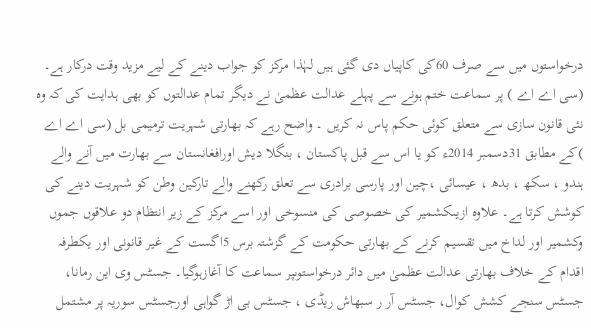درخواستوں میں سے صرف 60کی کاپیاں دی گئی ہیں لہٰذا مرکز کو جواب دینے کے لیے مزید وقت درکار ہے۔ (سی اے اے ) پر سماعت ختم ہونے سے پہلے عدالت عظمیٰ نے دیگر تمام عدالتوں کو بھی ہدایت کی کہ وہ نئی قانون سازی سے متعلق کوئی حکم پاس نہ کریں ۔ واضح رہے کہ بھارتی شہریت ترمیمی بل (سی اے اے )کے مطابق 31دسمبر 2014ء کو یا اس سے قبل پاکستان ، بنگلا دیش اورافغانستان سے بھارت میں آنے والے ہندو ، سکھ ، بدھ ، عیسائی ،چین اور پارسی برادری سے تعلق رکھنے والے تارکین وطن کو شہریت دینے کی کوشش کرتا ہے۔ علاوہ ازیںکشمیر کی خصوصی کی منسوخی اور اسے مرکز کے زیر انتظام دو علاقوں جموں وکشمیر اور لداخ میں تقسیم کرنے کے بھارتی حکومت کے گزشتہ برس 5اگست کے غیر قانونی اور یکطرفہ اقدام کے خلاف بھارتی عدالت عظمیٰ میں دائر درخواستوںپر سماعت کا آغازہوگیا۔ جسٹس وی این رمانا، جسٹس سنجے کشش کوال، جسٹس آر ر سبھاش ریڈی ، جسٹس بی اڑ گواہی اورجسٹس سوریہ پر مشتمل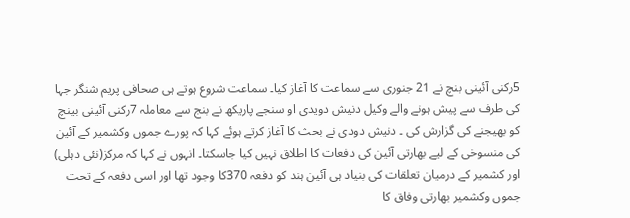5رکنی آئینی بنچ نے 21 جنوری سے سماعت کا آغاز کیا۔ سماعت شروع ہوتے ہی صحافی پریم شنگر جہا کی طرف سے پیش ہونے والے وکیل دنیش دویدی او سنجے پاریکھ نے بنج سے معاملہ 7رکنی آئینی بینچ کو بھیجنے کی گزارش کی ۔ دنیش دودی نے بحث کا آغاز کرتے ہوئے کہا کہ پورے جموں وکشمیر کے آئین کی منسوخی کے لیے بھارتی آئین کی دفعات کا اطلاق نہیں کیا جاسکتا۔ انہوں نے کہا کہ مرکز(نئی دہلی) اور کشمیر کے درمیان تعلقات کی بنیاد ہی آئین ہند کو دفعہ 370کا وجود تھا اور اسی دفعہ کے تحت جموں وکشمیر بھارتی وفاق کا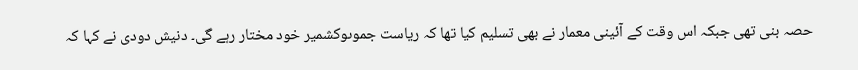حصہ بنی تھی جبکہ اس وقت کے آئینی معمار نے بھی تسلیم کیا تھا کہ ریاست جموںوکشمیر خود مختار رہے گی۔ دنیش دودی نے کہا کہ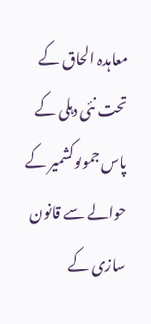معاہدہ الحاق کے تحت نئی دہلی کے پاس جموںوکشمیر کے حوالے سے قانون سازی کے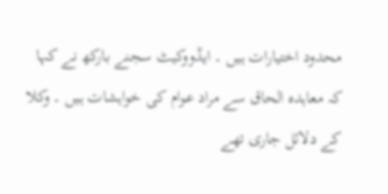محدود اختیارات ہیں ۔ ایڈووکیٹ سجنے بارکھ نے کہا کہ معاہدہ الحاق سے مراد عوام کی خواہشات ہیں ۔ وکلا کے دلائل جاری تھے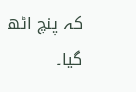کہ پنچ اٹھ گیا۔